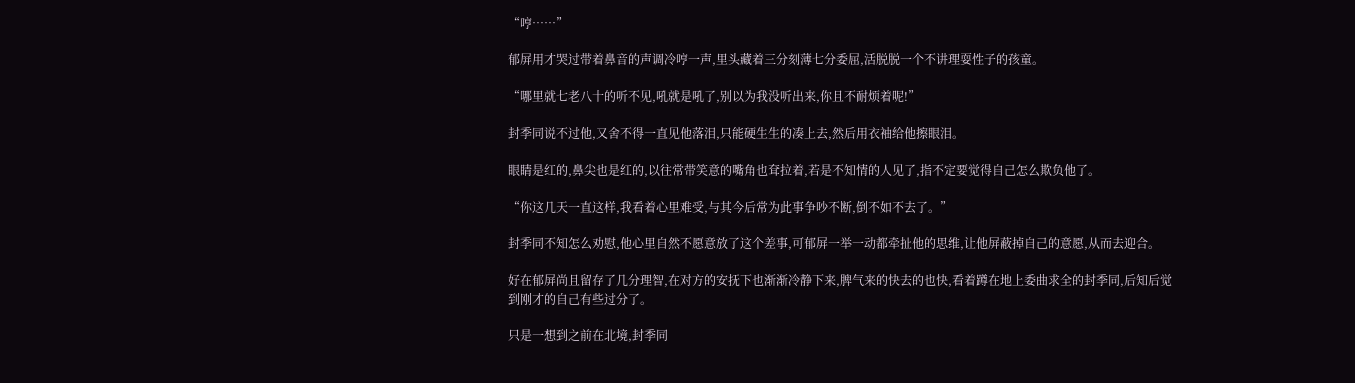“哼……”

郁屏用才哭过带着鼻音的声调冷哼一声,里头藏着三分刻薄七分委屈,活脱脱一个不讲理耍性子的孩童。

“哪里就七老八十的听不见,吼就是吼了,别以为我没听出来,你且不耐烦着呢!”

封季同说不过他,又舍不得一直见他落泪,只能硬生生的凑上去,然后用衣袖给他擦眼泪。

眼睛是红的,鼻尖也是红的,以往常带笑意的嘴角也耷拉着,若是不知情的人见了,指不定要觉得自己怎么欺负他了。

“你这几天一直这样,我看着心里难受,与其今后常为此事争吵不断,倒不如不去了。”

封季同不知怎么劝慰,他心里自然不愿意放了这个差事,可郁屏一举一动都牵扯他的思维,让他屏蔽掉自己的意愿,从而去迎合。

好在郁屏尚且留存了几分理智,在对方的安抚下也渐渐冷静下来,脾气来的快去的也快,看着蹲在地上委曲求全的封季同,后知后觉到刚才的自己有些过分了。

只是一想到之前在北境,封季同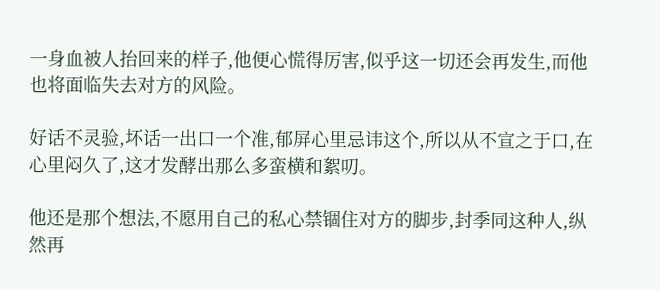一身血被人抬回来的样子,他便心慌得厉害,似乎这一切还会再发生,而他也将面临失去对方的风险。

好话不灵验,坏话一出口一个准,郁屏心里忌讳这个,所以从不宣之于口,在心里闷久了,这才发酵出那么多蛮横和絮叨。

他还是那个想法,不愿用自己的私心禁锢住对方的脚步,封季同这种人,纵然再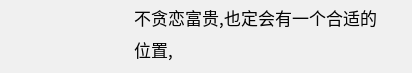不贪恋富贵,也定会有一个合适的位置,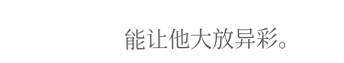能让他大放异彩。